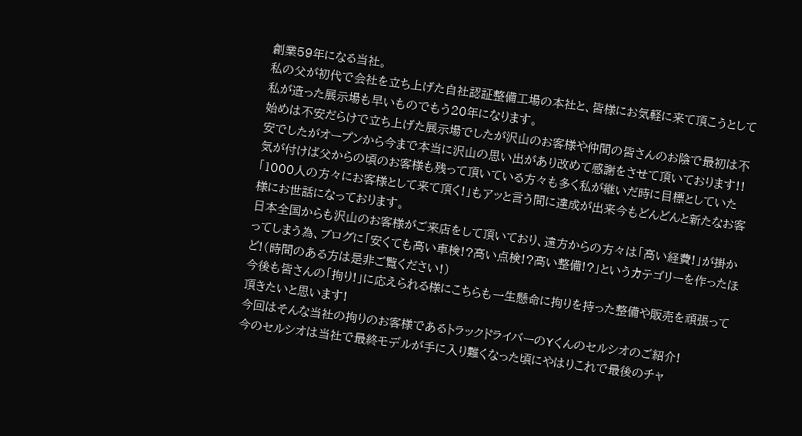創業59年になる当社。
私の父が初代で会社を立ち上げた自社認証整備工場の本社と、皆様にお気軽に来て頂こうとして私が造った展示場も早いものでもう20年になります。
始めは不安だらけで立ち上げた展示場でしたが沢山のお客様や仲間の皆さんのお陰で最初は不安でしたがオープンから今まで本当に沢山の思い出があり改めて感謝をさせて頂いております!!
気が付けば父からの頃のお客様も残って頂いている方々も多く私が継いだ時に目標としていた「1000人の方々にお客様として来て頂く!」もアッと言う間に達成が出来今もどんどんと新たなお客様にお世話になっております。
日本全国からも沢山のお客様がご来店をして頂いており、遠方からの方々は「高い経費!」が掛かってしまう為、ブログに「安くても高い車検!?高い点検!?高い整備!?」というカテゴリーを作ったほど!(時間のある方は是非ご覧ください!)
今後も皆さんの「拘り!」に応えられる様にこちらも一生懸命に拘りを持った整備や販売を頑張って頂きたいと思います!
今回はそんな当社の拘りのお客様であるトラックドライバーのYくんのセルシオのご紹介!
今のセルシオは当社で最終モデルが手に入り難くなった頃にやはりこれで最後のチャ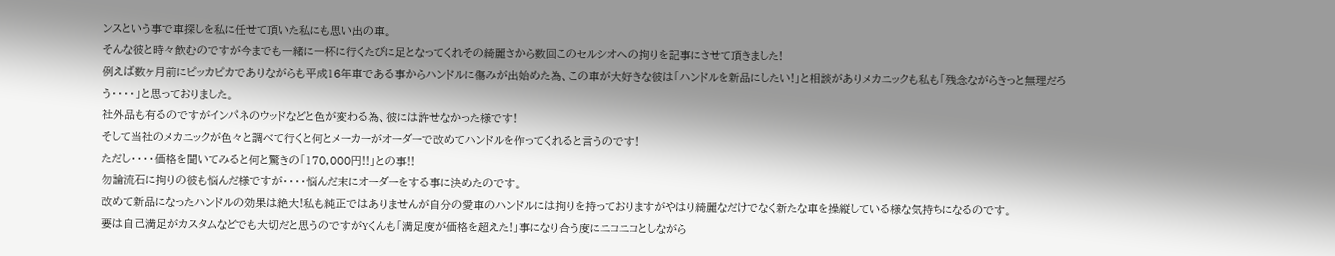ンスという事で車探しを私に任せて頂いた私にも思い出の車。
そんな彼と時々飲むのですが今までも一緒に一杯に行くたびに足となってくれその綺麗さから数回このセルシオへの拘りを記事にさせて頂きました!
例えば数ヶ月前にピッカピカでありながらも平成16年車である事からハンドルに傷みが出始めた為、この車が大好きな彼は「ハンドルを新品にしたい!」と相談がありメカニックも私も「残念ながらきっと無理だろう・・・・」と思っておりました。
社外品も有るのですがインパネのウッドなどと色が変わる為、彼には許せなかった様です!
そして当社のメカニックが色々と調べて行くと何とメーカーがオーダーで改めてハンドルを作ってくれると言うのです!
ただし・・・・価格を聞いてみると何と驚きの「170,000円!!」との事!!
勿論流石に拘りの彼も悩んだ様ですが・・・・悩んだ末にオーダーをする事に決めたのです。
改めて新品になったハンドルの効果は絶大!私も純正ではありませんが自分の愛車のハンドルには拘りを持っておりますがやはり綺麗なだけでなく新たな車を操縦している様な気持ちになるのです。
要は自己満足がカスタムなどでも大切だと思うのですがYくんも「満足度が価格を超えた!」事になり合う度にニコニコとしながら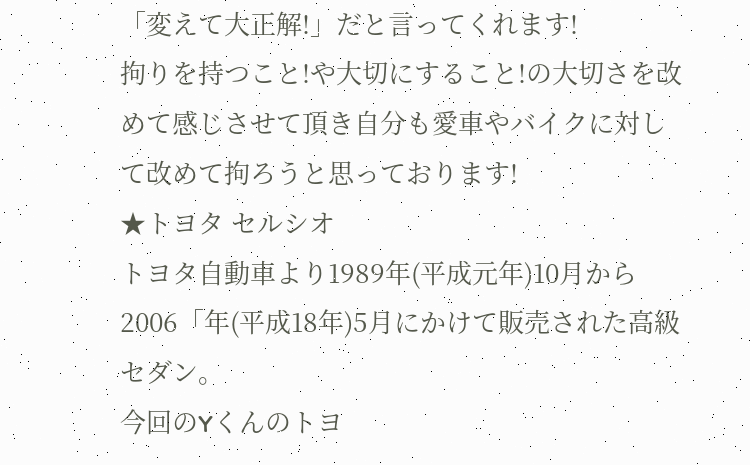「変えて大正解!」だと言ってくれます!
拘りを持つこと!や大切にすること!の大切さを改めて感じさせて頂き自分も愛車やバイクに対して改めて拘ろうと思っております!
★トヨタ セルシオ
トヨタ自動車より1989年(平成元年)10月から2006「年(平成18年)5月にかけて販売された高級セダン。
今回のYくんのトヨ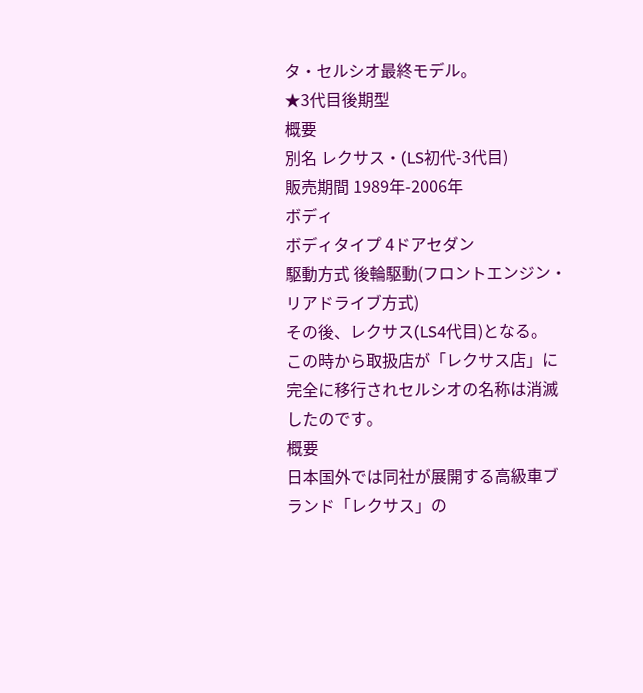タ・セルシオ最終モデル。
★3代目後期型
概要
別名 レクサス・(LS初代-3代目)
販売期間 1989年-2006年
ボディ
ボディタイプ 4ドアセダン
駆動方式 後輪駆動(フロントエンジン・リアドライブ方式)
その後、レクサス(LS4代目)となる。
この時から取扱店が「レクサス店」に完全に移行されセルシオの名称は消滅したのです。
概要
日本国外では同社が展開する高級車ブランド「レクサス」の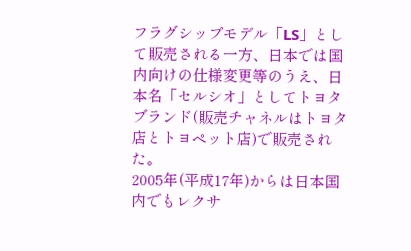フラグシップモデル「LS」として販売される一方、日本では国内向けの仕様変更等のうえ、日本名「セルシオ」としてトヨタブランド(販売チャネルはトヨタ店とトヨペット店)で販売された。
2005年(平成17年)からは日本国内でもレクサ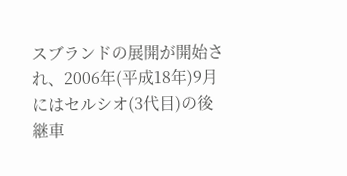スブランドの展開が開始され、2006年(平成18年)9月にはセルシオ(3代目)の後継車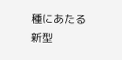種にあたる新型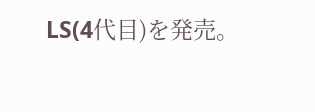LS(4代目)を発売。